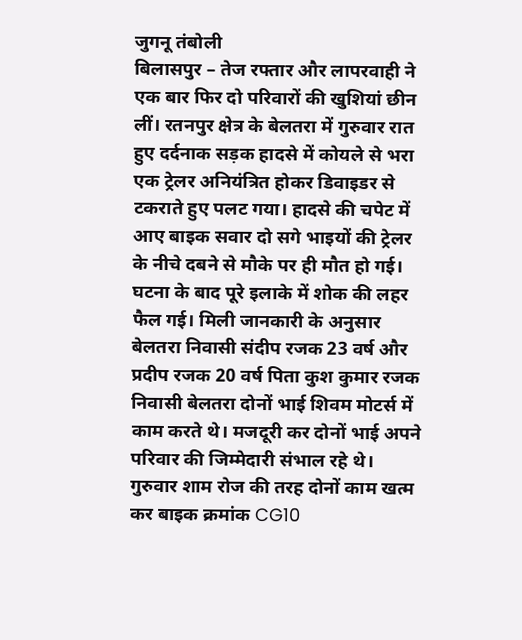जुगनू तंबोली
बिलासपुर – तेज रफ्तार और लापरवाही ने एक बार फिर दो परिवारों की खुशियां छीन लीं। रतनपुर क्षेत्र के बेलतरा में गुरुवार रात हुए दर्दनाक सड़क हादसे में कोयले से भरा एक ट्रेलर अनियंत्रित होकर डिवाइडर से टकराते हुए पलट गया। हादसे की चपेट में आए बाइक सवार दो सगे भाइयों की ट्रेलर के नीचे दबने से मौके पर ही मौत हो गई। घटना के बाद पूरे इलाके में शोक की लहर फैल गई। मिली जानकारी के अनुसार बेलतरा निवासी संदीप रजक 23 वर्ष और प्रदीप रजक 20 वर्ष पिता कुश कुमार रजक निवासी बेलतरा दोनों भाई शिवम मोटर्स में काम करते थे। मजदूरी कर दोनों भाई अपने परिवार की जिम्मेदारी संभाल रहे थे। गुरुवार शाम रोज की तरह दोनों काम खत्म कर बाइक क्रमांक CG10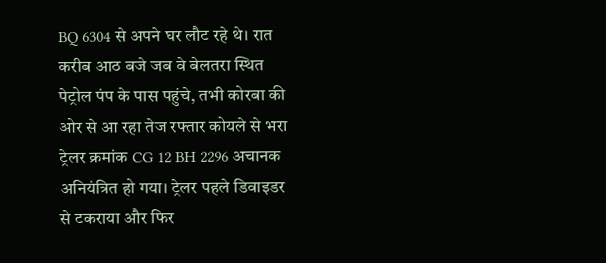BQ 6304 से अपने घर लौट रहे थे। रात करीब आठ बजे जब वे बेलतरा स्थित पेट्रोल पंप के पास पहुंचे, तभी कोरबा की ओर से आ रहा तेज रफ्तार कोयले से भरा ट्रेलर क्रमांक CG 12 BH 2296 अचानक अनियंत्रित हो गया। ट्रेलर पहले डिवाइडर से टकराया और फिर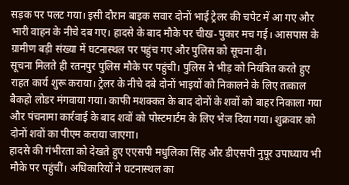सड़क पर पलट गया। इसी दौरान बाइक सवार दोनों भाई ट्रेलर की चपेट में आ गए और भारी वाहन के नीचे दब गए। हादसे के बाद मौके पर चीख-पुकार मच गई। आसपास के ग्रामीण बड़ी संख्या में घटनास्थल पर पहुंच गए और पुलिस को सूचना दी।
सूचना मिलते ही रतनपुर पुलिस मौके पर पहुंची। पुलिस ने भीड़ को नियंत्रित करते हुए राहत कार्य शुरू कराया। ट्रेलर के नीचे दबे दोनों भाइयों को निकालने के लिए तत्काल बैकहो लोडर मंगवाया गया। काफी मशक्कत के बाद दोनों के शवों को बाहर निकाला गया और पंचनामा कार्रवाई के बाद शवों को पोस्टमार्टम के लिए भेज दिया गया। शुक्रवार को दोनों शवों का पीएम कराया जाएगा।
हादसे की गंभीरता को देखते हुए एएसपी मधुलिका सिंह और डीएसपी नुपूर उपाध्याय भी मौके पर पहुंचीं। अधिकारियों ने घटनास्थल का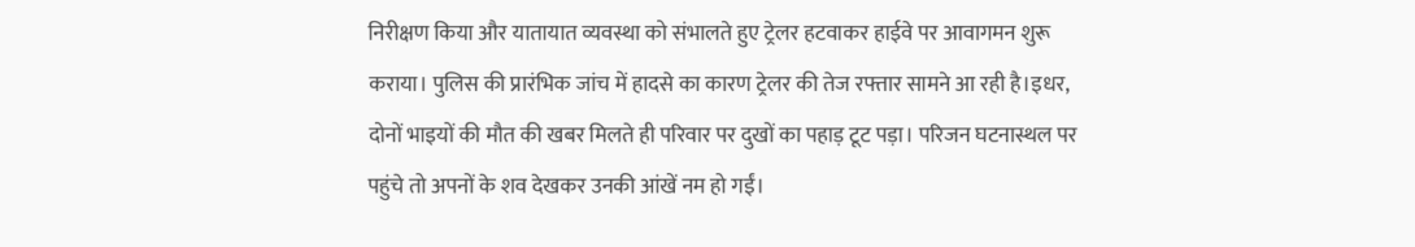निरीक्षण किया और यातायात व्यवस्था को संभालते हुए ट्रेलर हटवाकर हाईवे पर आवागमन शुरू कराया। पुलिस की प्रारंभिक जांच में हादसे का कारण ट्रेलर की तेज रफ्तार सामने आ रही है।इधर, दोनों भाइयों की मौत की खबर मिलते ही परिवार पर दुखों का पहाड़ टूट पड़ा। परिजन घटनास्थल पर पहुंचे तो अपनों के शव देखकर उनकी आंखें नम हो गईं।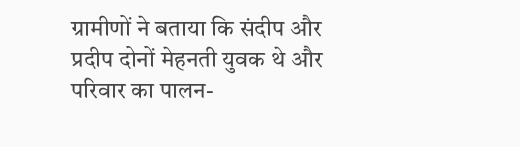ग्रामीणों ने बताया कि संदीप और प्रदीप दोनों मेहनती युवक थे और परिवार का पालन-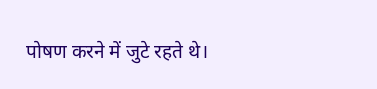पोषण करने में जुटे रहते थे।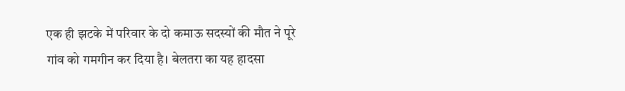एक ही झटके में परिवार के दो कमाऊ सदस्यों की मौत ने पूरे गांव को गमगीन कर दिया है। बेलतरा का यह हादसा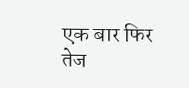एक बार फिर तेज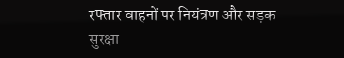रफ्तार वाहनों पर नियंत्रण और सड़क सुरक्षा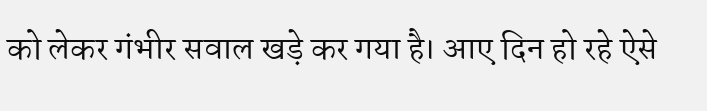को लेकर गंभीर सवाल खड़े कर गया है। आए दिन हो रहे ऐसे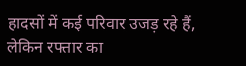हादसों में कई परिवार उजड़ रहे हैं, लेकिन रफ्तार का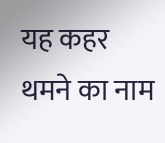यह कहर थमने का नाम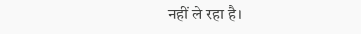नहीं ले रहा है।